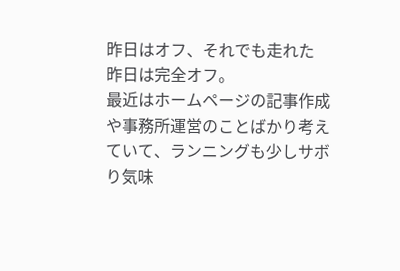昨日はオフ、それでも走れた
昨日は完全オフ。
最近はホームページの記事作成や事務所運営のことばかり考えていて、ランニングも少しサボり気味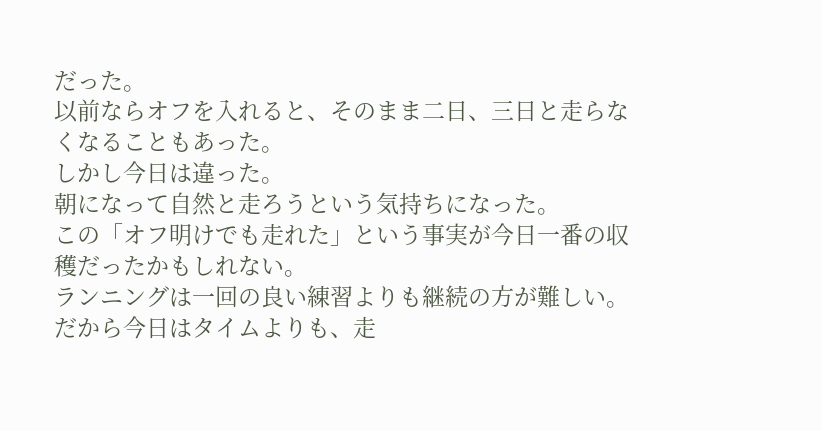だった。
以前ならオフを入れると、そのまま二日、三日と走らなくなることもあった。
しかし今日は違った。
朝になって自然と走ろうという気持ちになった。
この「オフ明けでも走れた」という事実が今日一番の収穫だったかもしれない。
ランニングは一回の良い練習よりも継続の方が難しい。
だから今日はタイムよりも、走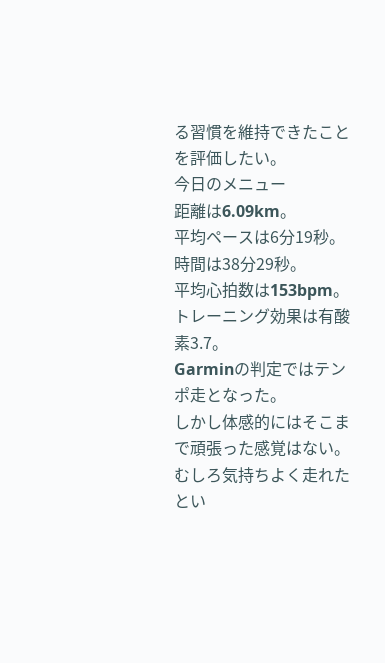る習慣を維持できたことを評価したい。
今日のメニュー
距離は6.09km。
平均ペースは6分19秒。
時間は38分29秒。
平均心拍数は153bpm。
トレーニング効果は有酸素3.7。
Garminの判定ではテンポ走となった。
しかし体感的にはそこまで頑張った感覚はない。
むしろ気持ちよく走れたとい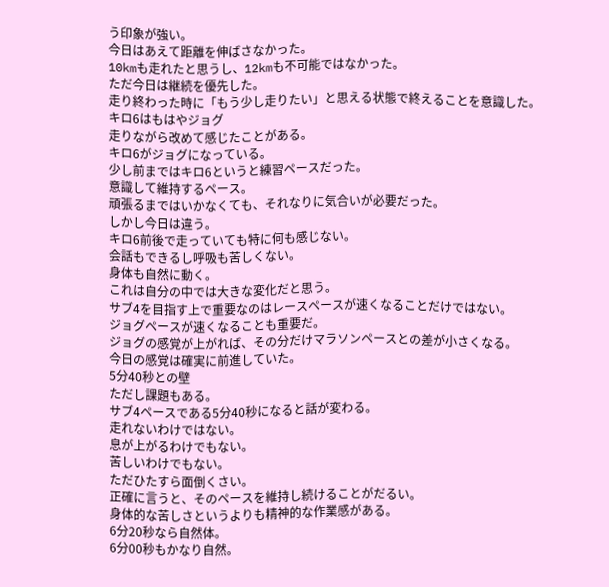う印象が強い。
今日はあえて距離を伸ばさなかった。
10kmも走れたと思うし、12kmも不可能ではなかった。
ただ今日は継続を優先した。
走り終わった時に「もう少し走りたい」と思える状態で終えることを意識した。
キロ6はもはやジョグ
走りながら改めて感じたことがある。
キロ6がジョグになっている。
少し前まではキロ6というと練習ペースだった。
意識して維持するペース。
頑張るまではいかなくても、それなりに気合いが必要だった。
しかし今日は違う。
キロ6前後で走っていても特に何も感じない。
会話もできるし呼吸も苦しくない。
身体も自然に動く。
これは自分の中では大きな変化だと思う。
サブ4を目指す上で重要なのはレースペースが速くなることだけではない。
ジョグペースが速くなることも重要だ。
ジョグの感覚が上がれば、その分だけマラソンペースとの差が小さくなる。
今日の感覚は確実に前進していた。
5分40秒との壁
ただし課題もある。
サブ4ペースである5分40秒になると話が変わる。
走れないわけではない。
息が上がるわけでもない。
苦しいわけでもない。
ただひたすら面倒くさい。
正確に言うと、そのペースを維持し続けることがだるい。
身体的な苦しさというよりも精神的な作業感がある。
6分20秒なら自然体。
6分00秒もかなり自然。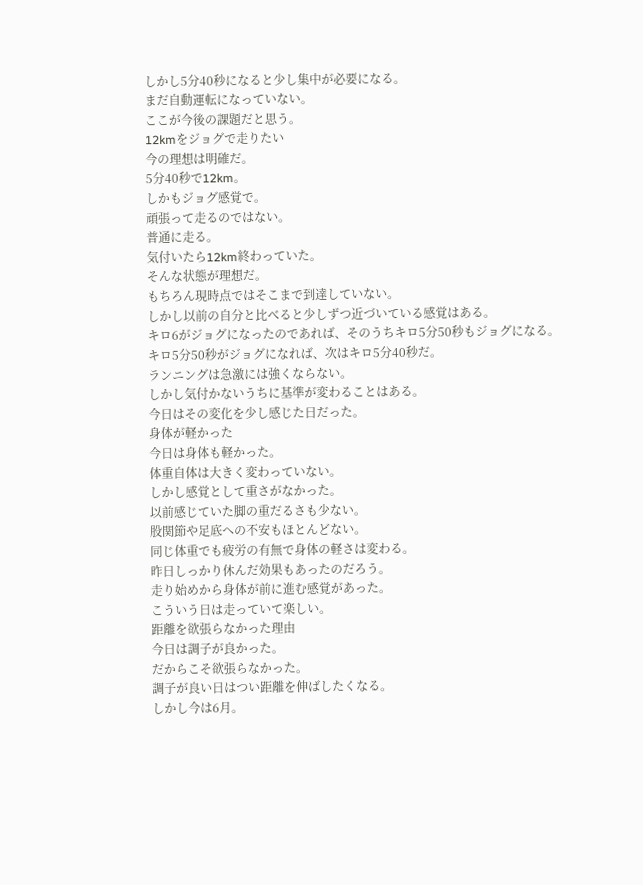しかし5分40秒になると少し集中が必要になる。
まだ自動運転になっていない。
ここが今後の課題だと思う。
12kmをジョグで走りたい
今の理想は明確だ。
5分40秒で12km。
しかもジョグ感覚で。
頑張って走るのではない。
普通に走る。
気付いたら12km終わっていた。
そんな状態が理想だ。
もちろん現時点ではそこまで到達していない。
しかし以前の自分と比べると少しずつ近づいている感覚はある。
キロ6がジョグになったのであれば、そのうちキロ5分50秒もジョグになる。
キロ5分50秒がジョグになれば、次はキロ5分40秒だ。
ランニングは急激には強くならない。
しかし気付かないうちに基準が変わることはある。
今日はその変化を少し感じた日だった。
身体が軽かった
今日は身体も軽かった。
体重自体は大きく変わっていない。
しかし感覚として重さがなかった。
以前感じていた脚の重だるさも少ない。
股関節や足底への不安もほとんどない。
同じ体重でも疲労の有無で身体の軽さは変わる。
昨日しっかり休んだ効果もあったのだろう。
走り始めから身体が前に進む感覚があった。
こういう日は走っていて楽しい。
距離を欲張らなかった理由
今日は調子が良かった。
だからこそ欲張らなかった。
調子が良い日はつい距離を伸ばしたくなる。
しかし今は6月。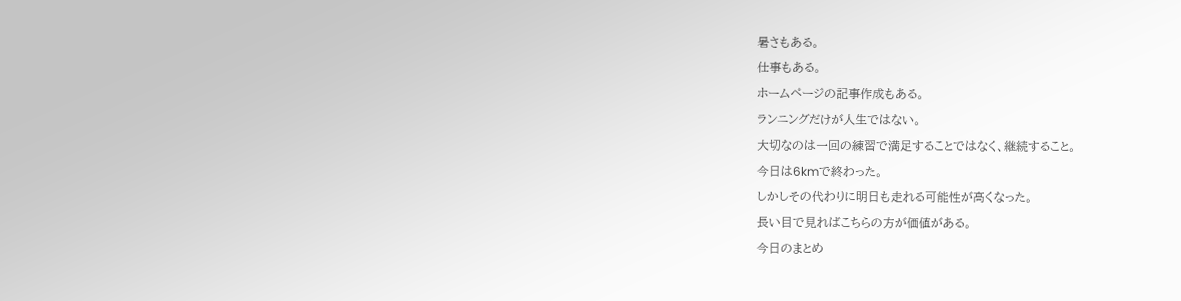暑さもある。
仕事もある。
ホームページの記事作成もある。
ランニングだけが人生ではない。
大切なのは一回の練習で満足することではなく、継続すること。
今日は6kmで終わった。
しかしその代わりに明日も走れる可能性が高くなった。
長い目で見ればこちらの方が価値がある。
今日のまとめ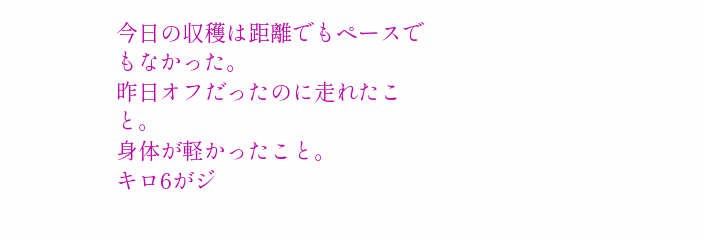今日の収穫は距離でもペースでもなかった。
昨日オフだったのに走れたこと。
身体が軽かったこと。
キロ6がジ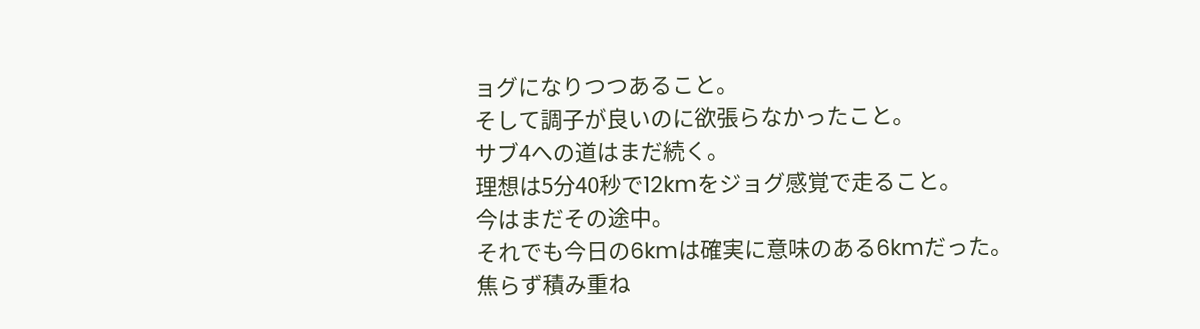ョグになりつつあること。
そして調子が良いのに欲張らなかったこと。
サブ4への道はまだ続く。
理想は5分40秒で12kmをジョグ感覚で走ること。
今はまだその途中。
それでも今日の6kmは確実に意味のある6kmだった。
焦らず積み重ね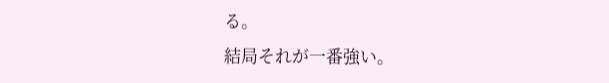る。
結局それが一番強い。